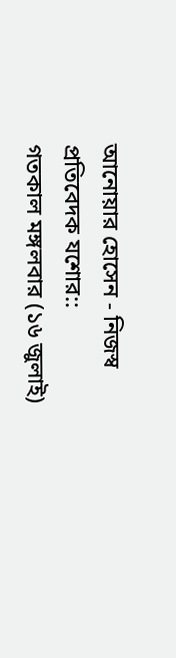আনোয়ার হোসেন - নিজস্ব প্রতিবেদক যশোর::
গতকাল মঙ্গলবার (১৬ জুলাই)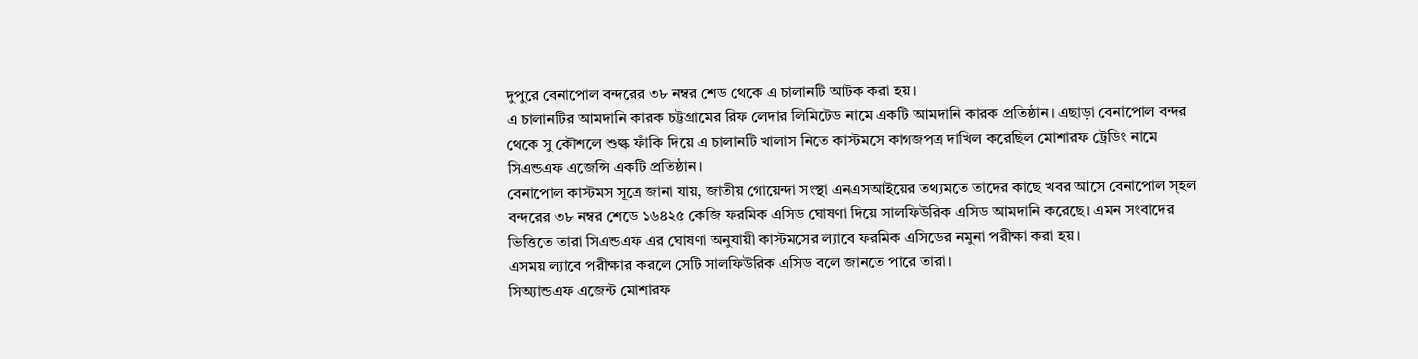দুপুরে বেনাপোল বন্দরের ৩৮ নম্বর শেড থেকে এ চালানটি আটক করা হয়।
এ চালানটির আমদানি কারক চট্টগ্রামের রিফ লেদার লিমিটেড নামে একটি আমদানি কারক প্রতিষ্ঠান। এছাড়া বেনাপোল বন্দর থেকে সু কৌশলে শুল্ক ফাঁকি দিয়ে এ চালানটি খালাস নিতে কাস্টমসে কাগজপত্র দাখিল করেছিল মোশারফ ট্রেডিং নামে সিএন্ডএফ এজেন্সি একটি প্রতিষ্ঠান।
বেনাপোল কাস্টমস সূত্রে জানা যায়, জাতীয় গোয়েন্দা সংস্থা এনএসআইয়ের তথ্যমতে তাদের কাছে খবর আসে বেনাপোল স্হল বন্দরের ৩৮ নম্বর শেডে ১৬৪২৫ কেজি ফরমিক এসিড ঘোষণা দিয়ে সালফিউরিক এসিড আমদানি করেছে। এমন সংবাদের ভিত্তিতে তারা সিএন্ডএফ এর ঘোষণা অনুযায়ী কাস্টমসের ল্যাবে ফরমিক এসিডের নমুনা পরীক্ষা করা হয়।
এসময় ল্যাবে পরীক্ষার করলে সেটি সালফিউরিক এসিড বলে জানতে পারে তারা।
সিঅ্যান্ডএফ এজেন্ট মোশারফ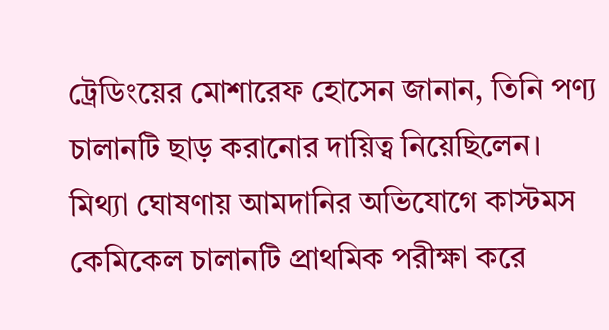ট্রেডিংয়ের মোশারেফ হোসেন জানান, তিনি পণ্য চালানটি ছাড় করানোর দায়িত্ব নিয়েছিলেন।
মিথ্যা ঘোষণায় আমদানির অভিযোগে কাস্টমস কেমিকেল চালানটি প্রাথমিক পরীক্ষা করে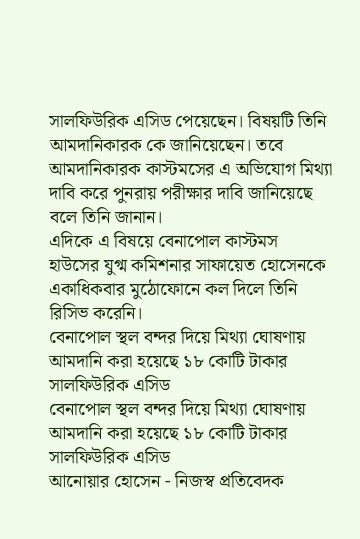সালফিউরিক এসিড পেয়েছেন। বিষয়টি তিনি আমদানিকারক কে জানিয়েছেন। তবে আমদানিকারক কাস্টমসের এ অভিযোগ মিথ্যা দাবি করে পুনরায় পরীক্ষার দাবি জানিয়েছে বলে তিনি জানান।
এদিকে এ বিষয়ে বেনাপোল কাস্টমস হাউসের যুগ্ম কমিশনার সাফায়েত হোসেনকে একাধিকবার মুঠোফোনে কল দিলে তিনি রিসিভ করেনি।
বেনাপোল স্থল বন্দর দিয়ে মিথ্যা ঘোষণায় আমদানি করা হয়েছে ১৮ কোটি টাকার সালফিউরিক এসিড
বেনাপোল স্থল বন্দর দিয়ে মিথ্যা ঘোষণায় আমদানি করা হয়েছে ১৮ কোটি টাকার সালফিউরিক এসিড
আনোয়ার হোসেন - নিজস্ব প্রতিবেদক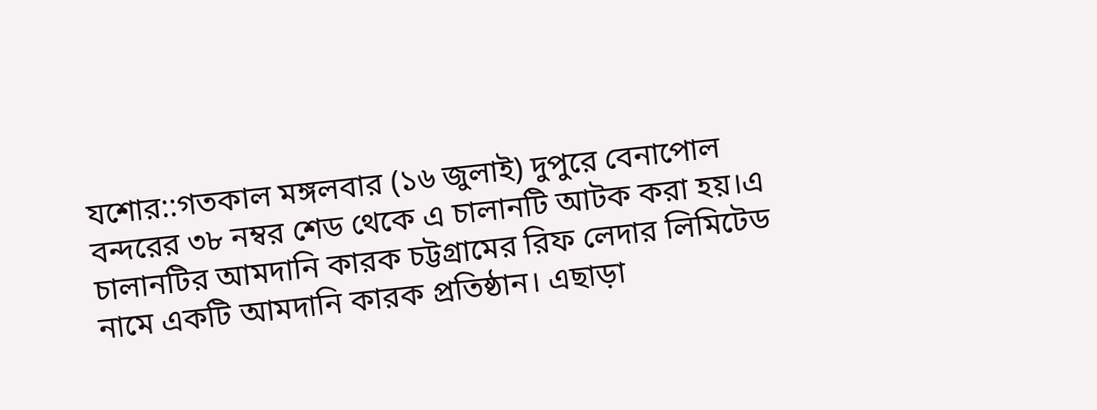যশোর::গতকাল মঙ্গলবার (১৬ জুলাই) দুপুরে বেনাপোল বন্দরের ৩৮ নম্বর শেড থেকে এ চালানটি আটক করা হয়।এ চালানটির আমদানি কারক চট্টগ্রামের রিফ লেদার লিমিটেড নামে একটি আমদানি কারক প্রতিষ্ঠান। এছাড়া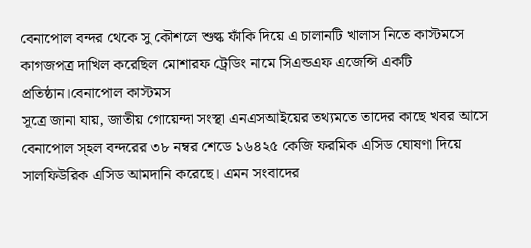বেনাপোল বন্দর থেকে সু কৌশলে শুল্ক ফাঁকি দিয়ে এ চালানটি খালাস নিতে কাস্টমসে কাগজপত্র দাখিল করেছিল মোশারফ ট্রেডিং নামে সিএন্ডএফ এজেন্সি একটি প্রতিষ্ঠান।বেনাপোল কাস্টমস
সূত্রে জানা যায়, জাতীয় গোয়েন্দা সংস্থা এনএসআইয়ের তথ্যমতে তাদের কাছে খবর আসে বেনাপোল স্হল বন্দরের ৩৮ নম্বর শেডে ১৬৪২৫ কেজি ফরমিক এসিড ঘোষণা দিয়ে সালফিউরিক এসিড আমদানি করেছে। এমন সংবাদের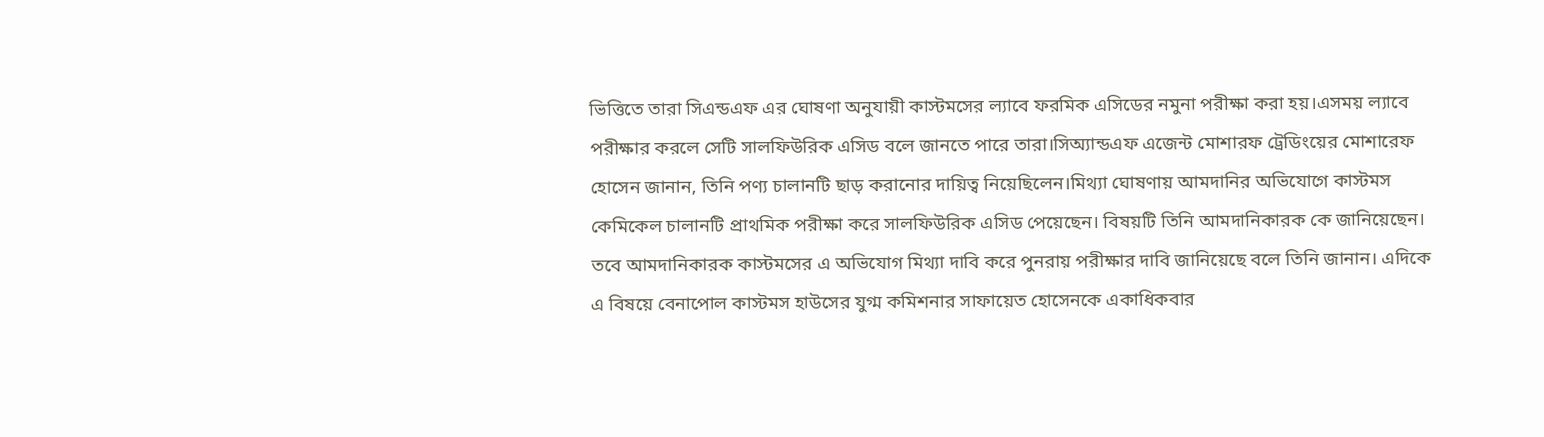ভিত্তিতে তারা সিএন্ডএফ এর ঘোষণা অনুযায়ী কাস্টমসের ল্যাবে ফরমিক এসিডের নমুনা পরীক্ষা করা হয়।এসময় ল্যাবে পরীক্ষার করলে সেটি সালফিউরিক এসিড বলে জানতে পারে তারা।সিঅ্যান্ডএফ এজেন্ট মোশারফ ট্রেডিংয়ের মোশারেফ
হোসেন জানান, তিনি পণ্য চালানটি ছাড় করানোর দায়িত্ব নিয়েছিলেন।মিথ্যা ঘোষণায় আমদানির অভিযোগে কাস্টমস কেমিকেল চালানটি প্রাথমিক পরীক্ষা করে সালফিউরিক এসিড পেয়েছেন। বিষয়টি তিনি আমদানিকারক কে জানিয়েছেন। তবে আমদানিকারক কাস্টমসের এ অভিযোগ মিথ্যা দাবি করে পুনরায় পরীক্ষার দাবি জানিয়েছে বলে তিনি জানান। এদিকে এ বিষয়ে বেনাপোল কাস্টমস হাউসের যুগ্ম কমিশনার সাফায়েত হোসেনকে একাধিকবার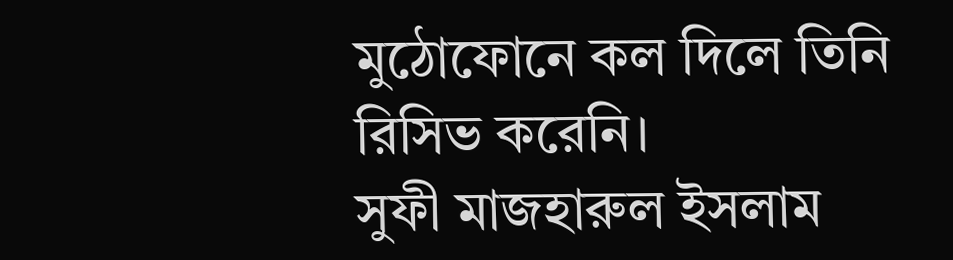মুঠোফোনে কল দিলে তিনি রিসিভ করেনি।
সুফী মাজহারুল ইসলাম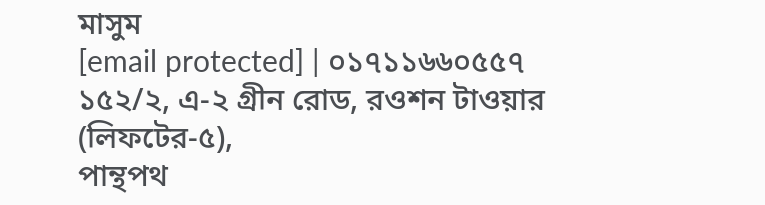মাসুম
[email protected] | ০১৭১১৬৬০৫৫৭
১৫২/২, এ-২ গ্রীন রোড, রওশন টাওয়ার (লিফটের-৫),
পান্থপথ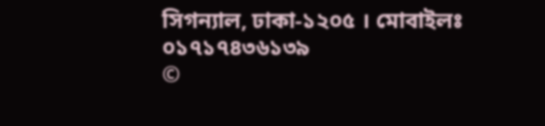সিগন্যাল, ঢাকা-১২০৫ । মোবাইলঃ ০১৭১৭৪৩৬১৩৯
©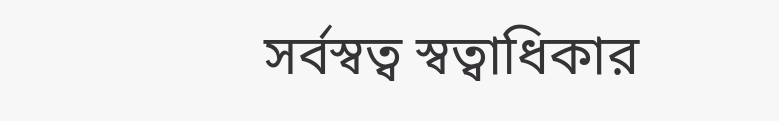সর্বস্বত্ব স্বত্বাধিকার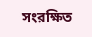সংরক্ষিত